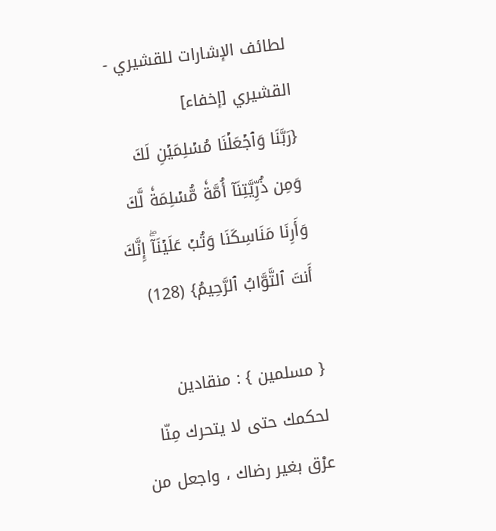لطائف الإشارات للقشيري - القشيري [إخفاء]
{رَبَّنَا وَٱجۡعَلۡنَا مُسۡلِمَيۡنِ لَكَ وَمِن ذُرِّيَّتِنَآ أُمَّةٗ مُّسۡلِمَةٗ لَّكَ وَأَرِنَا مَنَاسِكَنَا وَتُبۡ عَلَيۡنَآۖ إِنَّكَ أَنتَ ٱلتَّوَّابُ ٱلرَّحِيمُ} (128)

{ مسلمين } : منقادين لحكمك حتى لا يتحرك مِنّا عرْق بغير رضاك ، واجعل من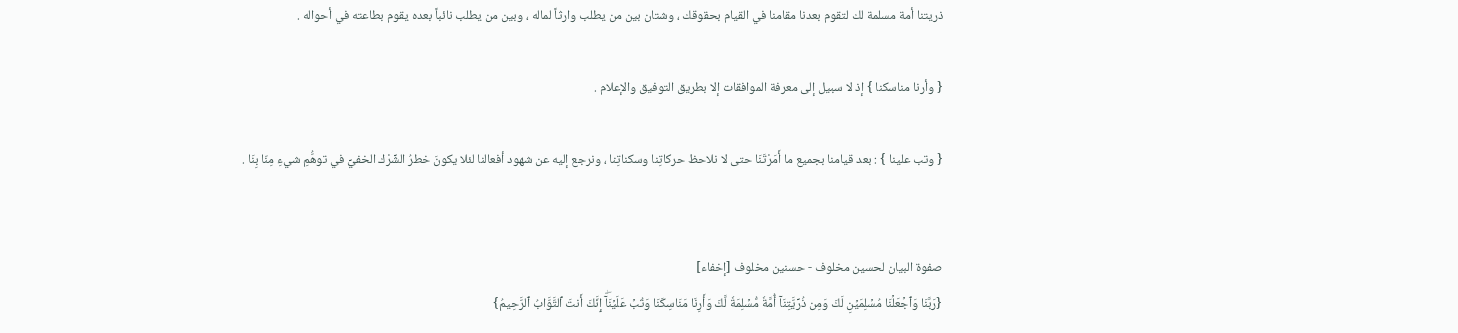ذريتنا أمة مسلمة لك لتقوم بعدنا مقامنا في القيام بحقوقك ، وشتان بين من يطلب وارثاً لماله ، وبين من يطلب نائباً بعده يقوم بطاعته في أحواله .

{ وأرنا مناسكنا } إذ لا سبيل إلى معرفة الموافقات إلا بطريق التوفيق والإعلام .

{ وتب علينا } : بعد قيامنا بجميع ما أَمَرْتَنَا حتى لا نلاحظ حركاتِنا وسكناتِنا ، ونرجع إليه عن شهود أفعالنا لئلا يكونَ خطرُ الشِّرْك الخفيِّ في توهُّمِ شيءِ مِنّا بِنَا .


صفوة البيان لحسين مخلوف - حسنين مخلوف [إخفاء]
{رَبَّنَا وَٱجۡعَلۡنَا مُسۡلِمَيۡنِ لَكَ وَمِن ذُرِّيَّتِنَآ أُمَّةٗ مُّسۡلِمَةٗ لَّكَ وَأَرِنَا مَنَاسِكَنَا وَتُبۡ عَلَيۡنَآۖ إِنَّكَ أَنتَ ٱلتَّوَّابُ ٱلرَّحِيمُ}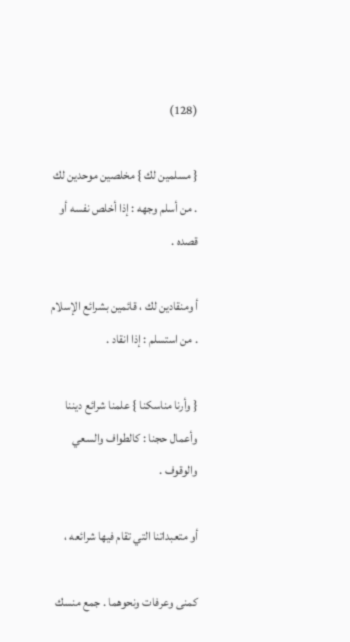(128)

{ مسلمين لك } مخلصين موحدين لك . من أسلم وجهه : إذا أخلص نفسه أو قصده .

أ ومنقادين لك ، قائمين بشرائع الإسلام . من استسلم : إذا انقاد .

{ وأرنا مناسكنا } علمنا شرائع ديننا وأعمال حجنا : كالطواف والسعي والوقوف .

أو متعبداتنا التي تقام فيها شرائعه ،

كمنى وعرفات ونحوهما . جمع منسك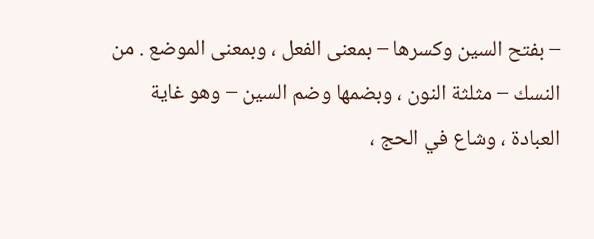– بفتح السين وكسرها – بمعنى الفعل ، وبمعنى الموضع . من النسك – مثلثة النون ، وبضمها وضم السين – وهو غاية العبادة ، وشاع في الحج ،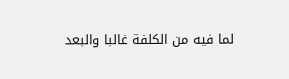لما فيه من الكلفة غالبا والبعد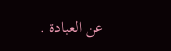عن العبادة .